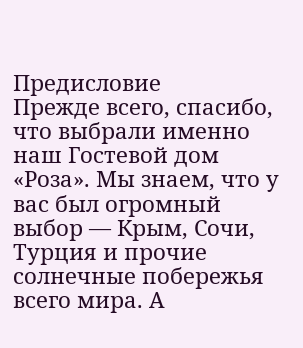Предисловие
Прежде всего, спасибо, что выбрали именно наш Гостевой дом «Роза». Мы знаем, что у вас был огромный выбор — Крым, Сочи, Турция и прочие солнечные побережья всего мира. А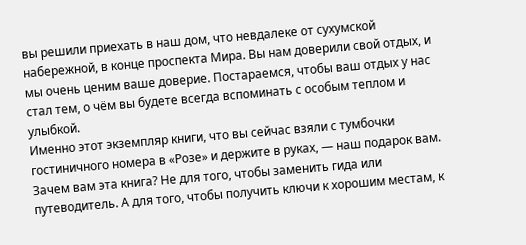вы решили приехать в наш дом, что невдалеке от сухумской набережной, в конце проспекта Мира. Вы нам доверили свой отдых, и мы очень ценим ваше доверие. Постараемся, чтобы ваш отдых у нас стал тем, о чём вы будете всегда вспоминать с особым теплом и улыбкой.
Именно этот экземпляр книги, что вы сейчас взяли с тумбочки гостиничного номера в «Розе» и держите в руках, — наш подарок вам.
Зачем вам эта книга? Не для того, чтобы заменить гида или путеводитель. А для того, чтобы получить ключи к хорошим местам, к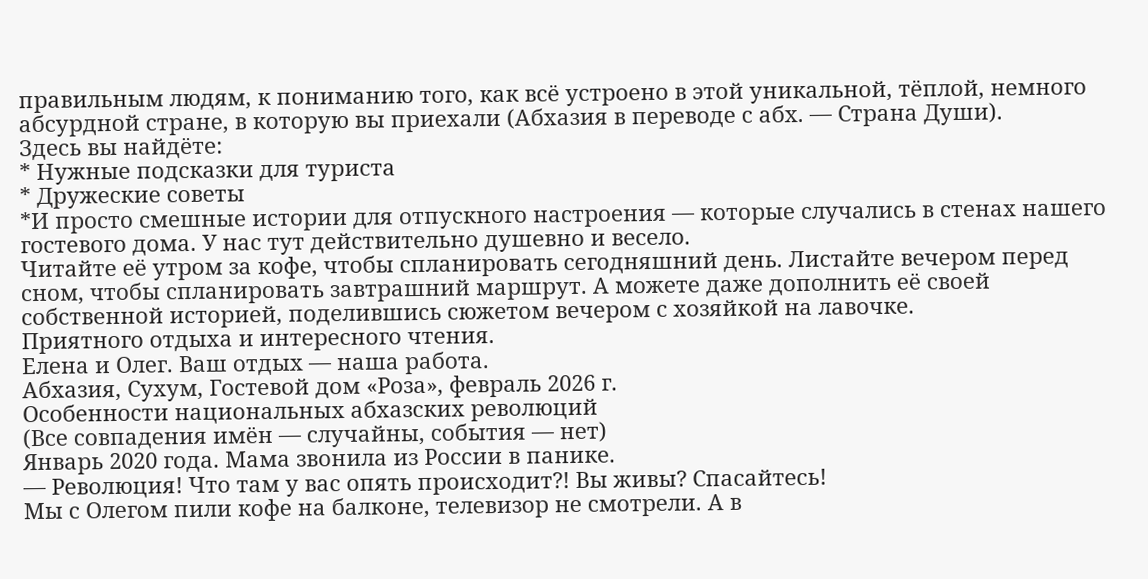правильным людям, к пониманию того, как всё устроено в этой уникальной, тёплой, немного абсурдной стране, в которую вы приехали (Абхазия в переводе с абх. — Страна Души).
Здесь вы найдёте:
* Нужные подсказки для туриста
* Дружеские советы
*И просто смешные истории для отпускного настроения — которые случались в стенах нашего гостевого дома. У нас тут действительно душевно и весело.
Читайте её утром за кофе, чтобы спланировать сегодняшний день. Листайте вечером перед сном, чтобы спланировать завтрашний маршрут. А можете даже дополнить её своей собственной историей, поделившись сюжетом вечером с хозяйкой на лавочке.
Приятного отдыха и интересного чтения.
Елена и Олег. Ваш отдых — наша работа.
Абхазия, Сухум, Гостевой дом «Роза», февраль 2026 г.
Особенности национальных абхазских революций
(Все совпадения имён — случайны, события — нет)
Январь 2020 года. Мама звонила из России в панике.
— Революция! Что там у вас опять происходит?! Вы живы? Спасайтесь!
Мы с Олегом пили кофе на балконе, телевизор не смотрели. А в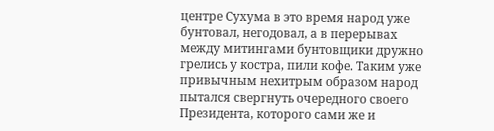центре Сухума в это время народ уже бунтовал, негодовал, а в перерывах между митингами бунтовщики дружно грелись у костра, пили кофе. Таким уже привычным нехитрым образом народ пытался свергнуть очередного своего Президента, которого сами же и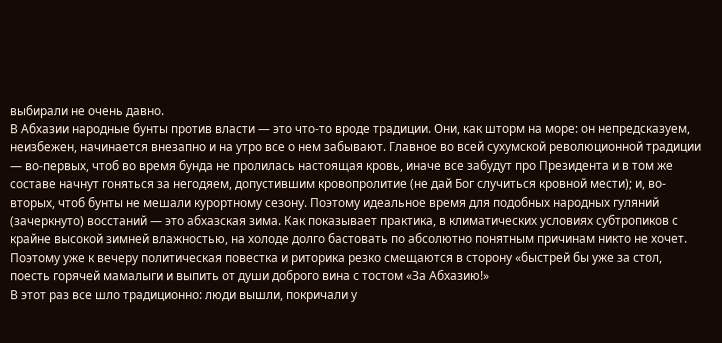выбирали не очень давно.
В Абхазии народные бунты против власти — это что-то вроде традиции. Они, как шторм на море: он непредсказуем, неизбежен, начинается внезапно и на утро все о нем забывают. Главное во всей сухумской революционной традиции — во-первых, чтоб во время бунда не пролилась настоящая кровь, иначе все забудут про Президента и в том же составе начнут гоняться за негодяем, допустившим кровопролитие (не дай Бог случиться кровной мести); и, во-вторых, чтоб бунты не мешали курортному сезону. Поэтому идеальное время для подобных народных гуляний (зачеркнуто) восстаний — это абхазская зима. Как показывает практика, в климатических условиях субтропиков с крайне высокой зимней влажностью, на холоде долго бастовать по абсолютно понятным причинам никто не хочет. Поэтому уже к вечеру политическая повестка и риторика резко смещаются в сторону «быстрей бы уже за стол, поесть горячей мамалыги и выпить от души доброго вина с тостом «За Абхазию!»
В этот раз все шло традиционно: люди вышли, покричали у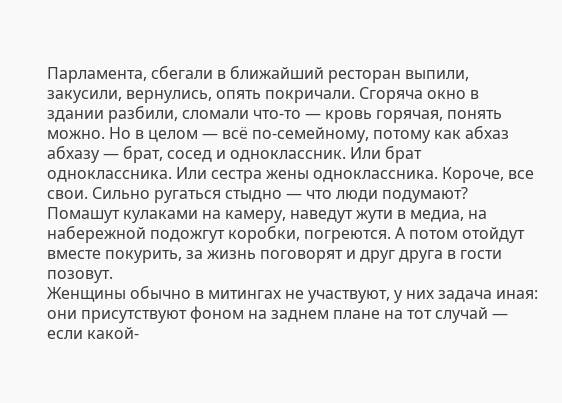Парламента, сбегали в ближайший ресторан выпили, закусили, вернулись, опять покричали. Сгоряча окно в здании разбили, сломали что-то — кровь горячая, понять можно. Но в целом — всё по-семейному, потому как абхаз абхазу — брат, сосед и одноклассник. Или брат одноклассника. Или сестра жены одноклассника. Короче, все свои. Сильно ругаться стыдно — что люди подумают? Помашут кулаками на камеру, наведут жути в медиа, на набережной подожгут коробки, погреются. А потом отойдут вместе покурить, за жизнь поговорят и друг друга в гости позовут.
Женщины обычно в митингах не участвуют, у них задача иная: они присутствуют фоном на заднем плане на тот случай — если какой-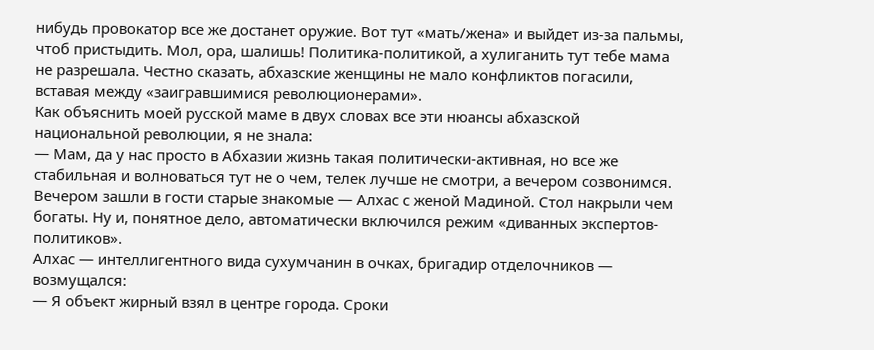нибудь провокатор все же достанет оружие. Вот тут «мать/жена» и выйдет из-за пальмы, чтоб пристыдить. Мол, ора, шалишь! Политика-политикой, а хулиганить тут тебе мама не разрешала. Честно сказать, абхазские женщины не мало конфликтов погасили, вставая между «заигравшимися революционерами».
Как объяснить моей русской маме в двух словах все эти нюансы абхазской национальной революции, я не знала:
— Мам, да у нас просто в Абхазии жизнь такая политически-активная, но все же стабильная и волноваться тут не о чем, телек лучше не смотри, а вечером созвонимся.
Вечером зашли в гости старые знакомые — Алхас с женой Мадиной. Стол накрыли чем богаты. Ну и, понятное дело, автоматически включился режим «диванных экспертов-политиков».
Алхас — интеллигентного вида сухумчанин в очках, бригадир отделочников — возмущался:
— Я объект жирный взял в центре города. Сроки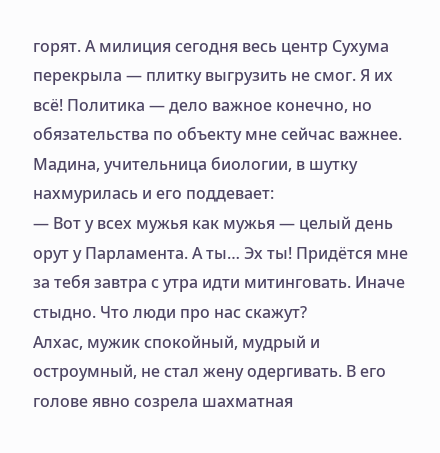горят. А милиция сегодня весь центр Сухума перекрыла — плитку выгрузить не смог. Я их всё! Политика — дело важное конечно, но обязательства по объекту мне сейчас важнее.
Мадина, учительница биологии, в шутку нахмурилась и его поддевает:
— Вот у всех мужья как мужья — целый день орут у Парламента. А ты… Эх ты! Придётся мне за тебя завтра с утра идти митинговать. Иначе стыдно. Что люди про нас скажут?
Алхас, мужик спокойный, мудрый и остроумный, не стал жену одергивать. В его голове явно созрела шахматная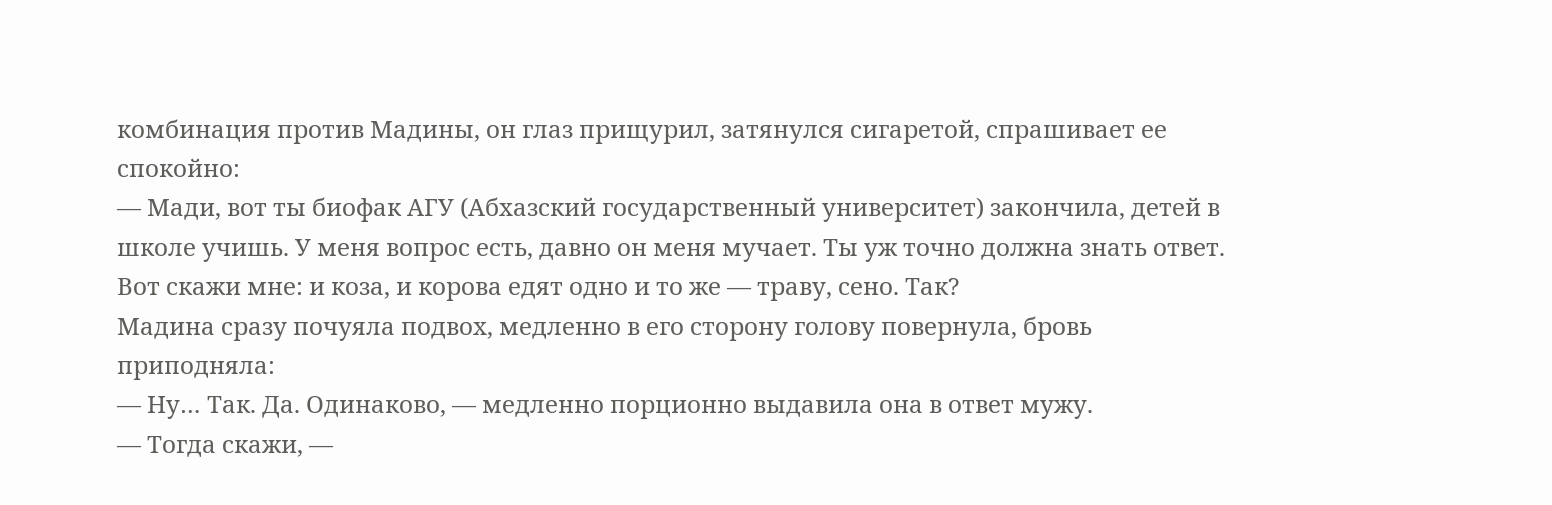комбинация против Мадины, он глаз прищурил, затянулся сигаретой, спрашивает ее спокойно:
— Мади, вот ты биофак АГУ (Абхазский государственный университет) закончила, детей в школе учишь. У меня вопрос есть, давно он меня мучает. Ты уж точно должна знать ответ. Вот скажи мне: и коза, и корова едят одно и то же — траву, сено. Так?
Мадина сразу почуяла подвох, медленно в его сторону голову повернула, бровь приподняла:
— Ну… Так. Да. Одинаково, — медленно порционно выдавила она в ответ мужу.
— Тогда скажи, —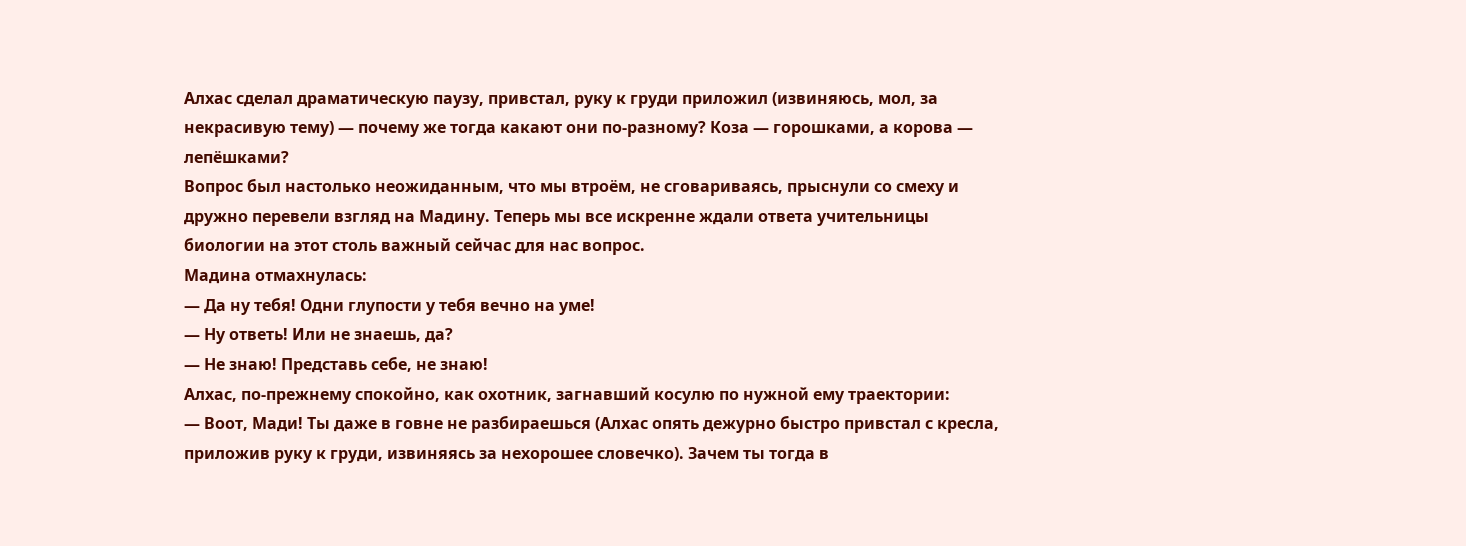Алхас сделал драматическую паузу, привстал, руку к груди приложил (извиняюсь, мол, за некрасивую тему) — почему же тогда какают они по-разному? Коза — горошками, а корова — лепёшками?
Вопрос был настолько неожиданным, что мы втроём, не сговариваясь, прыснули со смеху и дружно перевели взгляд на Мадину. Теперь мы все искренне ждали ответа учительницы биологии на этот столь важный сейчас для нас вопрос.
Мадина отмахнулась:
— Да ну тебя! Одни глупости у тебя вечно на уме!
— Ну ответь! Или не знаешь, да?
— Не знаю! Представь себе, не знаю!
Алхас, по-прежнему спокойно, как охотник, загнавший косулю по нужной ему траектории:
— Воот, Мади! Ты даже в говне не разбираешься (Алхас опять дежурно быстро привстал с кресла, приложив руку к груди, извиняясь за нехорошее словечко). Зачем ты тогда в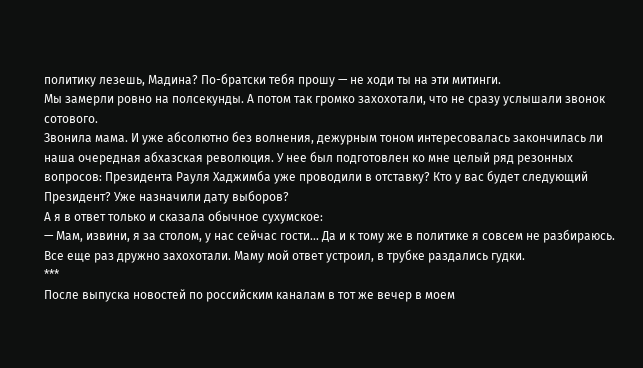политику лезешь, Мадина? По-братски тебя прошу — не ходи ты на эти митинги.
Мы замерли ровно на полсекунды. А потом так громко захохотали, что не сразу услышали звонок сотового.
Звонила мама. И уже абсолютно без волнения, дежурным тоном интересовалась закончилась ли наша очередная абхазская революция. У нее был подготовлен ко мне целый ряд резонных вопросов: Президента Рауля Хаджимба уже проводили в отставку? Кто у вас будет следующий Президент? Уже назначили дату выборов?
А я в ответ только и сказала обычное сухумское:
— Мам, извини, я за столом, у нас сейчас гости… Да и к тому же в политике я совсем не разбираюсь.
Все еще раз дружно захохотали. Маму мой ответ устроил, в трубке раздались гудки.
***
После выпуска новостей по российским каналам в тот же вечер в моем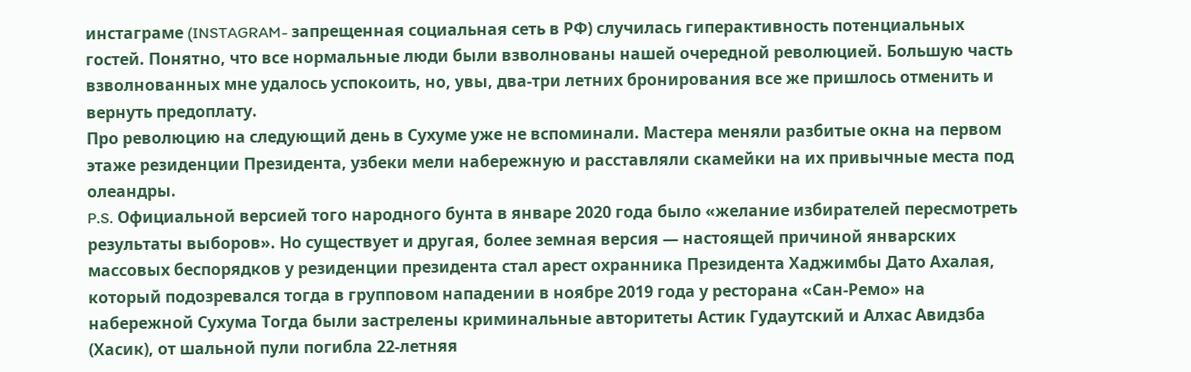инстаграме (INSTAGRAM- запрещенная социальная сеть в РФ) случилась гиперактивность потенциальных гостей. Понятно, что все нормальные люди были взволнованы нашей очередной революцией. Большую часть взволнованных мне удалось успокоить, но, увы, два-три летних бронирования все же пришлось отменить и вернуть предоплату.
Про революцию на следующий день в Сухуме уже не вспоминали. Мастера меняли разбитые окна на первом этаже резиденции Президента, узбеки мели набережную и расставляли скамейки на их привычные места под олеандры.
P.S. Официальной версией того народного бунта в январе 2020 года было «желание избирателей пересмотреть результаты выборов». Но существует и другая, более земная версия — настоящей причиной январских массовых беспорядков у резиденции президента стал арест охранника Президента Хаджимбы Дато Ахалая, который подозревался тогда в групповом нападении в ноябре 2019 года у ресторана «Сан-Ремо» на набережной Сухума Тогда были застрелены криминальные авторитеты Астик Гудаутский и Алхас Авидзба (Хасик), от шальной пули погибла 22-летняя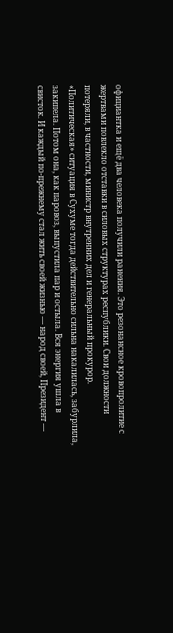официантка и ещё два человека получили ранения. Это резонансное кровопролитие с жертвами повлекло отставки в силовых структурах республики. Свои должности потеряли, в частности, министр внутренних дел и генеральный прокурор.
«Политическая» ситуация в Сухуме тогда действительно сильна накалилась, забурлила, закипела. Потом она, как паровоз, выпустила пар и остыла. Вся энергия ушла в свисток. И каждый по-прежнему стал жить своей жизнью — народ своей, Президент —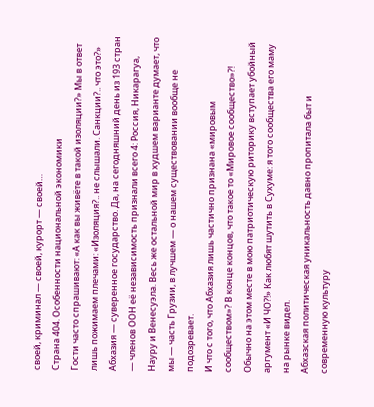своей, криминал — своей, курорт — своей…
Страна 404. Особенности национальной экономики
Гости часто спрашивают: «А как вы живёте в такой изоляции?» Мы в ответ лишь пожимаем плечами: «Изоляция?.. не слышали. Санкции?.. что это?»
Абхазия — суверенное государство. Да, на сегодняшний день из 193 стран — членов ООН её независимость признали всего 4: Россия, Никарагуа, Науру и Венесуэла. Весь же остальной мир в худшем варианте думает, что мы — часть Грузии, в лучшем — о нашем существовании вообще не подозревает.
И что с того, что Абхазия лишь частично признана «мировым сообществом»? В конце концов, что такое то «Мировое сообщество»?! Обычно на этом месте в мою патриотическую риторику вступает убойный аргумент «И ЧО?!» Как любят шутить в Сухуме: я того сообщества его маму на рынке видел.
Абхазская политическая уникальность давно пропитала быт и современную культуру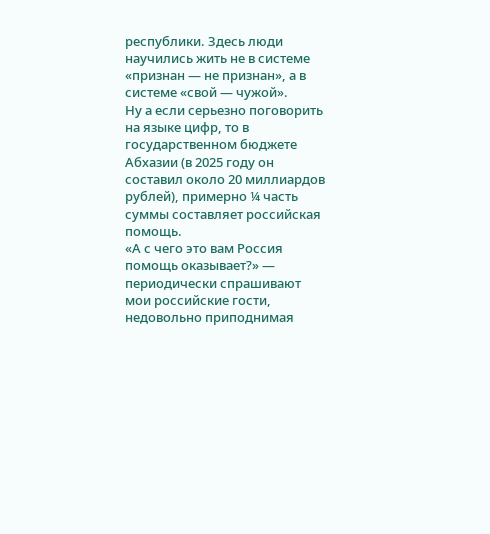республики. Здесь люди научились жить не в системе «признан — не признан», а в системе «свой — чужой».
Ну а если серьезно поговорить на языке цифр, то в государственном бюджете Абхазии (в 2025 году он составил около 20 миллиардов рублей), примерно ¼ часть суммы составляет российская помощь.
«А с чего это вам Россия помощь оказывает?» — периодически спрашивают мои российские гости, недовольно приподнимая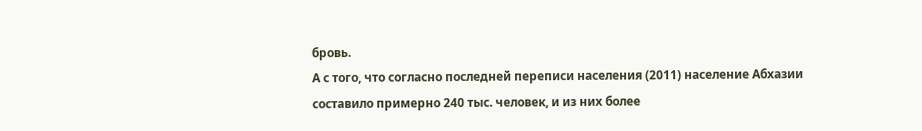бровь.
А с того, что согласно последней переписи населения (2011) население Абхазии составило примерно 240 тыс. человек, и из них более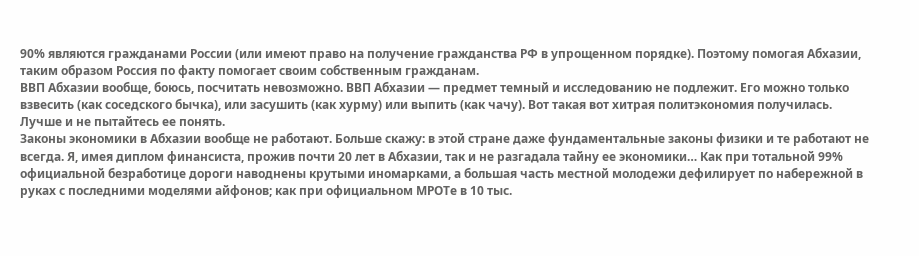90% являются гражданами России (или имеют право на получение гражданства РФ в упрощенном порядке). Поэтому помогая Абхазии, таким образом Россия по факту помогает своим собственным гражданам.
ВВП Абхазии вообще, боюсь, посчитать невозможно. ВВП Абхазии — предмет темный и исследованию не подлежит. Его можно только взвесить (как соседского бычка), или засушить (как хурму) или выпить (как чачу). Вот такая вот хитрая политэкономия получилась. Лучше и не пытайтесь ее понять.
Законы экономики в Абхазии вообще не работают. Больше скажу: в этой стране даже фундаментальные законы физики и те работают не всегда. Я, имея диплом финансиста, прожив почти 20 лет в Абхазии, так и не разгадала тайну ее экономики… Как при тотальной 99% официальной безработице дороги наводнены крутыми иномарками, а большая часть местной молодежи дефилирует по набережной в руках с последними моделями айфонов; как при официальном МРОТе в 10 тыс.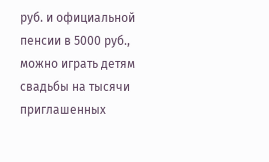руб. и официальной пенсии в 5000 руб., можно играть детям свадьбы на тысячи приглашенных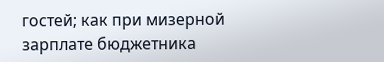гостей; как при мизерной зарплате бюджетника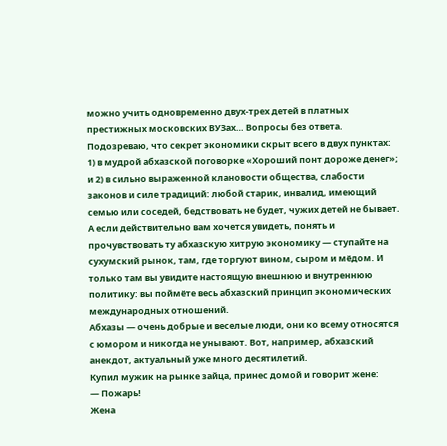можно учить одновременно двух-трех детей в платных престижных московских ВУЗах… Вопросы без ответа.
Подозреваю, что секрет экономики скрыт всего в двух пунктах: 1) в мудрой абхазской поговорке «Хороший понт дороже денег»; и 2) в сильно выраженной клановости общества, слабости законов и силе традиций: любой старик, инвалид, имеющий семью или соседей, бедствовать не будет, чужих детей не бывает.
А если действительно вам хочется увидеть, понять и прочувствовать ту абхазскую хитрую экономику — ступайте на сухумский рынок, там, где торгуют вином, сыром и мёдом. И только там вы увидите настоящую внешнюю и внутреннюю политику: вы поймёте весь абхазский принцип экономических международных отношений.
Абхазы — очень добрые и веселые люди, они ко всему относятся с юмором и никогда не унывают. Вот, например, абхазский анекдот, актуальный уже много десятилетий.
Купил мужик на рынке зайца, принес домой и говорит жене:
— Пожарь!
Жена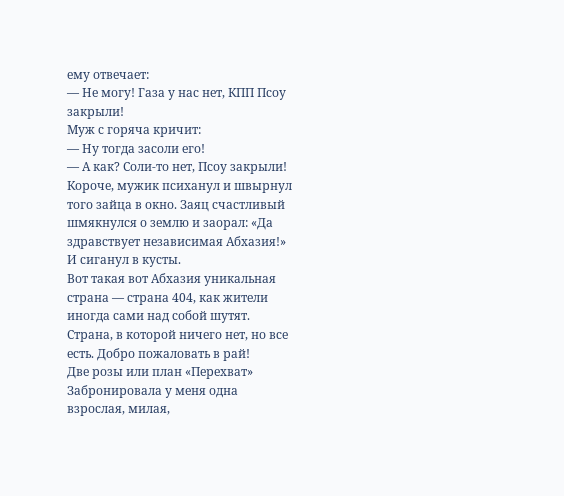ему отвечает:
— Не могу! Газа у нас нет, КПП Псоу закрыли!
Муж с горяча кричит:
— Ну тогда засоли его!
— А как? Соли-то нет, Псоу закрыли!
Короче, мужик психанул и швырнул того зайца в окно. Заяц счастливый шмякнулся о землю и заорал: «Да здравствует независимая Абхазия!» И сиганул в кусты.
Вот такая вот Абхазия уникальная страна — страна 404, как жители иногда сами над собой шутят. Страна, в которой ничего нет, но все есть. Добро пожаловать в рай!
Две розы или план «Перехват»
Забронировала у меня одна взрослая, милая,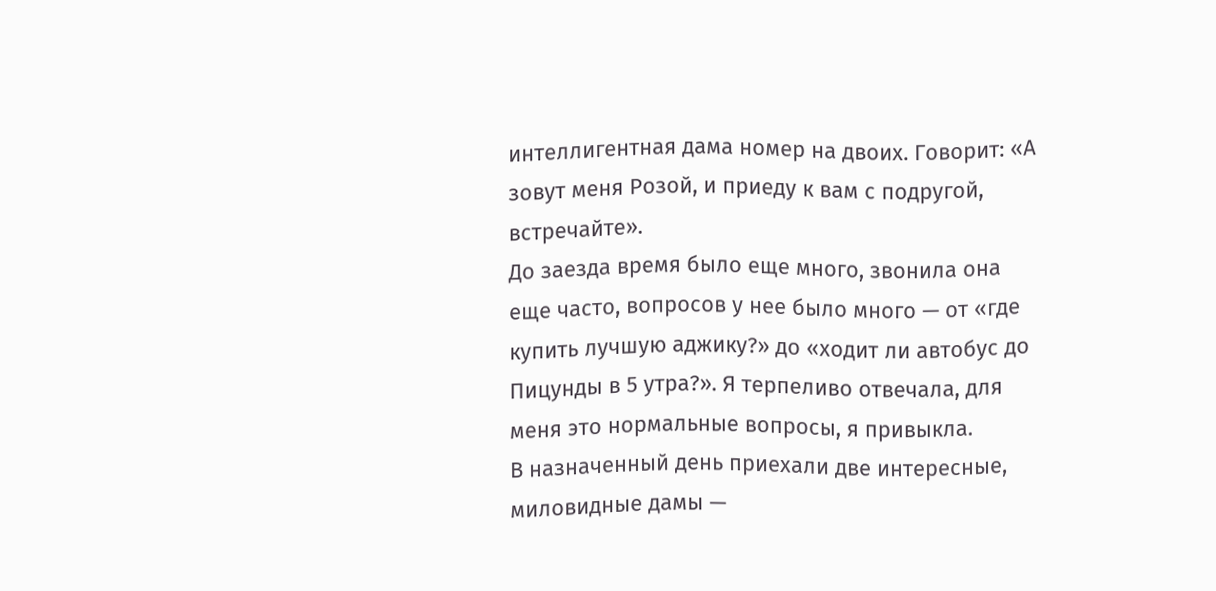интеллигентная дама номер на двоих. Говорит: «А зовут меня Розой, и приеду к вам с подругой, встречайте».
До заезда время было еще много, звонила она еще часто, вопросов у нее было много — от «где купить лучшую аджику?» до «ходит ли автобус до Пицунды в 5 утра?». Я терпеливо отвечала, для меня это нормальные вопросы, я привыкла.
В назначенный день приехали две интересные, миловидные дамы —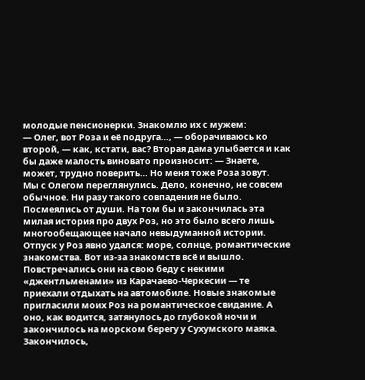молодые пенсионерки. Знакомлю их с мужем:
— Олег, вот Роза и её подруга…, — оборачиваюсь ко второй, — как, кстати, вас? Вторая дама улыбается и как бы даже малость виновато произносит: — Знаете, может, трудно поверить… Но меня тоже Роза зовут.
Мы с Олегом переглянулись. Дело, конечно, не совсем обычное. Ни разу такого совпадения не было. Посмеялись от души. На том бы и закончилась эта милая история про двух Роз, но это было всего лишь многообещающее начало невыдуманной истории.
Отпуск у Роз явно удался: море, солнце, романтические знакомства. Вот из-за знакомств всё и вышло. Повстречались они на свою беду с некими «джентльменами» из Карачаево-Черкесии — те приехали отдыхать на автомобиле. Новые знакомые пригласили моих Роз на романтическое свидание. А оно, как водится, затянулось до глубокой ночи и закончилось на морском берегу у Сухумского маяка.
Закончилось,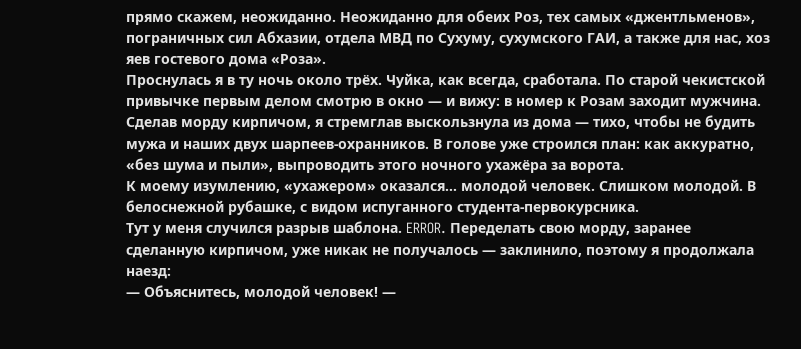прямо скажем, неожиданно. Неожиданно для обеих Роз, тех самых «джентльменов», пограничных сил Абхазии, отдела МВД по Сухуму, сухумского ГАИ, а также для нас, хоз яев гостевого дома «Роза».
Проснулась я в ту ночь около трёх. Чуйка, как всегда, сработала. По старой чекистской привычке первым делом смотрю в окно — и вижу: в номер к Розам заходит мужчина.
Сделав морду кирпичом, я стремглав выскользнула из дома — тихо, чтобы не будить мужа и наших двух шарпеев-охранников. В голове уже строился план: как аккуратно, «без шума и пыли», выпроводить этого ночного ухажёра за ворота.
К моему изумлению, «ухажером» оказался… молодой человек. Слишком молодой. В белоснежной рубашке, с видом испуганного студента-первокурсника.
Тут у меня случился разрыв шаблона. ERROR. Переделать свою морду, заранее сделанную кирпичом, уже никак не получалось — заклинило, поэтому я продолжала наезд:
— Объяснитесь, молодой человек! —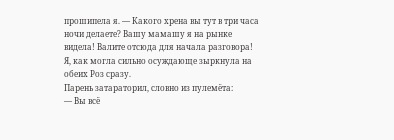прошипела я. — Какого хрена вы тут в три часа ночи делаете? Вашу мамашу я на рынке видела! Валите отсюда для начала разговора!
Я, как могла сильно осуждающе зыркнула на обеих Роз сразу.
Парень затараторил, словно из пулемёта:
— Вы всё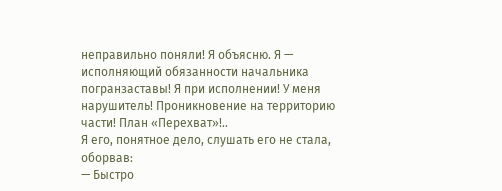неправильно поняли! Я объясню. Я — исполняющий обязанности начальника погранзаставы! Я при исполнении! У меня нарушитель! Проникновение на территорию части! План «Перехват»!..
Я его, понятное дело, слушать его не стала, оборвав:
— Быстро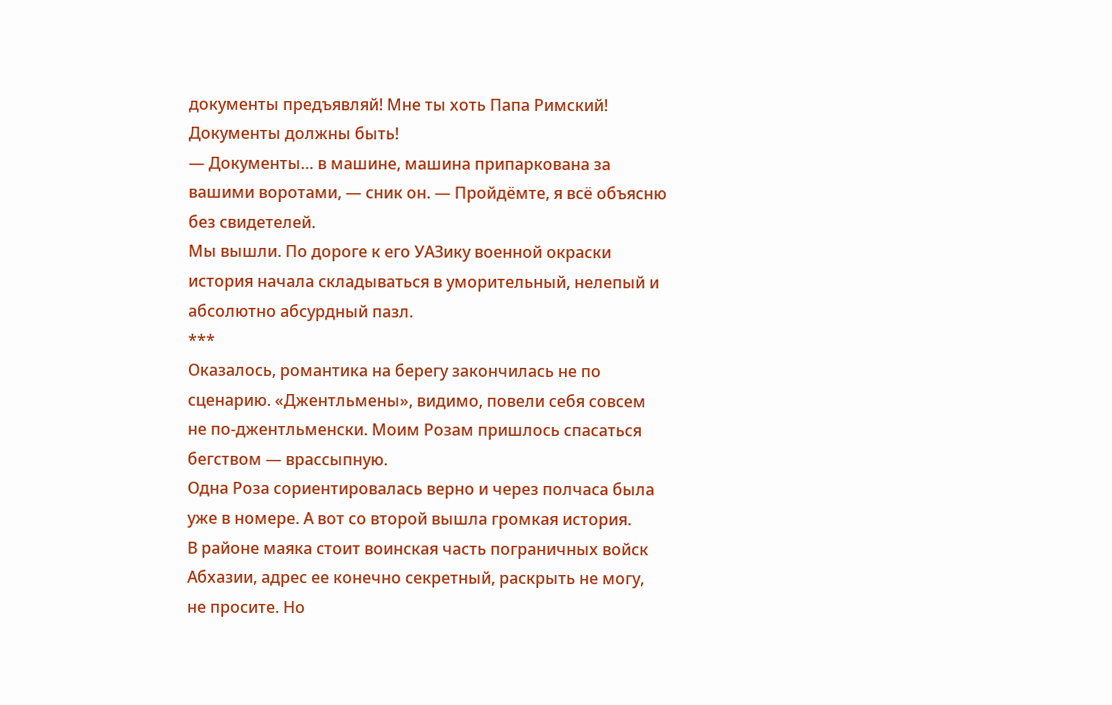документы предъявляй! Мне ты хоть Папа Римский! Документы должны быть!
— Документы… в машине, машина припаркована за вашими воротами, — сник он. — Пройдёмте, я всё объясню без свидетелей.
Мы вышли. По дороге к его УАЗику военной окраски история начала складываться в уморительный, нелепый и абсолютно абсурдный пазл.
***
Оказалось, романтика на берегу закончилась не по сценарию. «Джентльмены», видимо, повели себя совсем не по-джентльменски. Моим Розам пришлось спасаться бегством — врассыпную.
Одна Роза сориентировалась верно и через полчаса была уже в номере. А вот со второй вышла громкая история.
В районе маяка стоит воинская часть пограничных войск Абхазии, адрес ее конечно секретный, раскрыть не могу, не просите. Но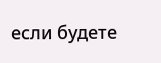если будете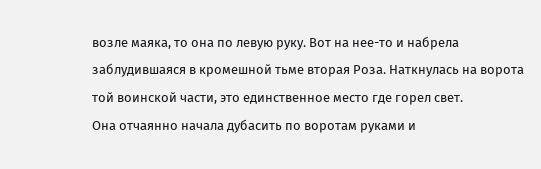возле маяка, то она по левую руку. Вот на нее-то и набрела заблудившаяся в кромешной тьме вторая Роза. Наткнулась на ворота той воинской части, это единственное место где горел свет.
Она отчаянно начала дубасить по воротам руками и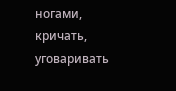ногами, кричать, уговаривать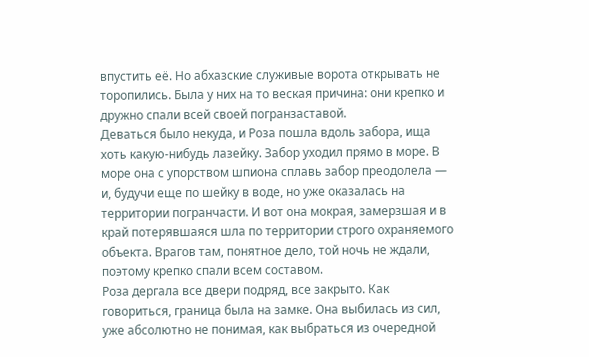впустить её. Но абхазские служивые ворота открывать не торопились. Была у них на то веская причина: они крепко и дружно спали всей своей погранзаставой.
Деваться было некуда, и Роза пошла вдоль забора, ища хоть какую-нибудь лазейку. Забор уходил прямо в море. В море она с упорством шпиона сплавь забор преодолела — и, будучи еще по шейку в воде, но уже оказалась на территории погранчасти. И вот она мокрая, замерзшая и в край потерявшаяся шла по территории строго охраняемого объекта. Врагов там, понятное дело, той ночь не ждали, поэтому крепко спали всем составом.
Роза дергала все двери подряд, все закрыто. Как говориться, граница была на замке. Она выбилась из сил, уже абсолютно не понимая, как выбраться из очередной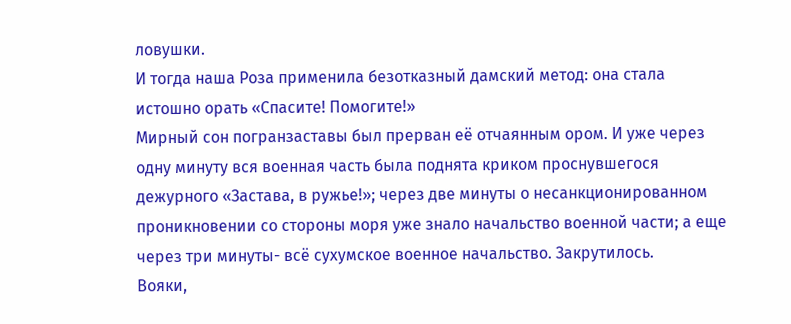ловушки.
И тогда наша Роза применила безотказный дамский метод: она стала истошно орать «Спасите! Помогите!»
Мирный сон погранзаставы был прерван её отчаянным ором. И уже через одну минуту вся военная часть была поднята криком проснувшегося дежурного «Застава, в ружье!»; через две минуты о несанкционированном проникновении со стороны моря уже знало начальство военной части; а еще через три минуты- всё сухумское военное начальство. Закрутилось.
Вояки,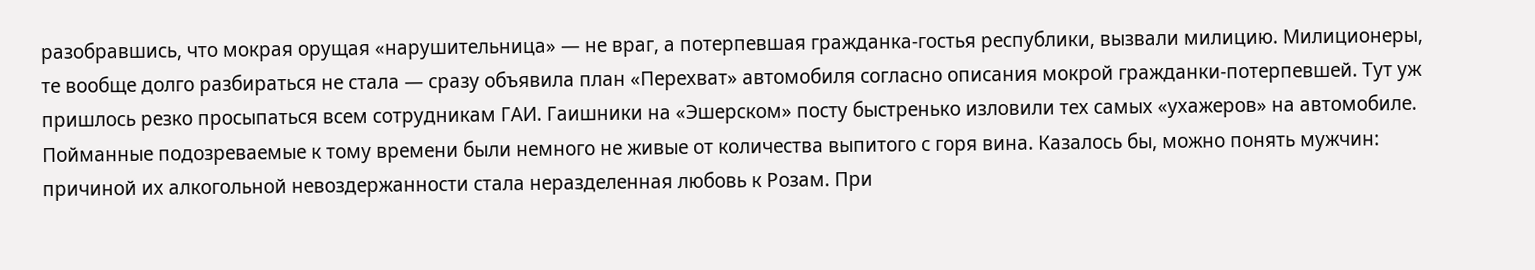разобравшись, что мокрая орущая «нарушительница» — не враг, а потерпевшая гражданка-гостья республики, вызвали милицию. Милиционеры, те вообще долго разбираться не стала — сразу объявила план «Перехват» автомобиля согласно описания мокрой гражданки-потерпевшей. Тут уж пришлось резко просыпаться всем сотрудникам ГАИ. Гаишники на «Эшерском» посту быстренько изловили тех самых «ухажеров» на автомобиле.
Пойманные подозреваемые к тому времени были немного не живые от количества выпитого с горя вина. Казалось бы, можно понять мужчин: причиной их алкогольной невоздержанности стала неразделенная любовь к Розам. При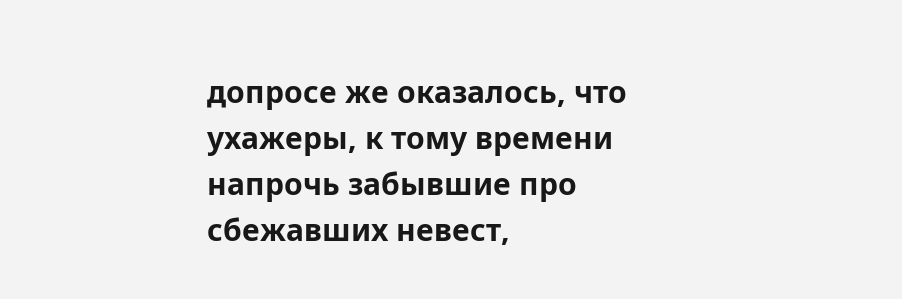допросе же оказалось, что ухажеры, к тому времени напрочь забывшие про сбежавших невест,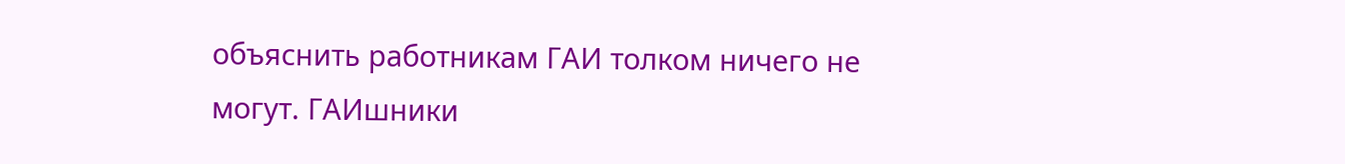объяснить работникам ГАИ толком ничего не могут. ГАИшники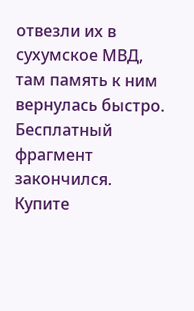отвезли их в сухумское МВД, там память к ним вернулась быстро.
Бесплатный фрагмент закончился.
Купите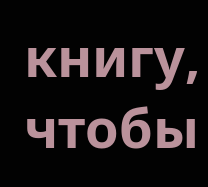книгу, чтобы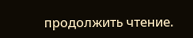продолжить чтение.